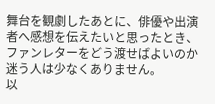舞台を観劇したあとに、俳優や出演者へ感想を伝えたいと思ったとき、ファンレターをどう渡せばよいのか迷う人は少なくありません。
以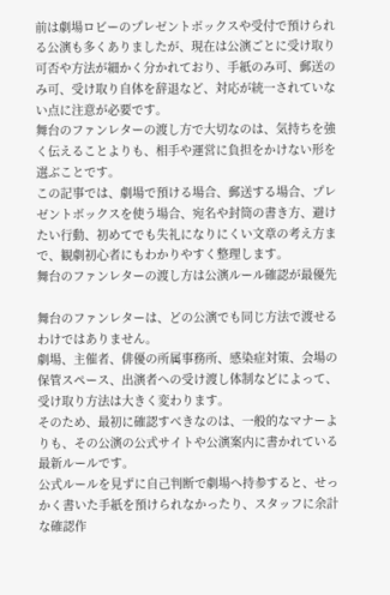前は劇場ロビーのプレゼントボックスや受付で預けられる公演も多くありましたが、現在は公演ごとに受け取り可否や方法が細かく分かれており、手紙のみ可、郵送のみ可、受け取り自体を辞退など、対応が統一されていない点に注意が必要です。
舞台のファンレターの渡し方で大切なのは、気持ちを強く伝えることよりも、相手や運営に負担をかけない形を選ぶことです。
この記事では、劇場で預ける場合、郵送する場合、プレゼントボックスを使う場合、宛名や封筒の書き方、避けたい行動、初めてでも失礼になりにくい文章の考え方まで、観劇初心者にもわかりやすく整理します。
舞台のファンレターの渡し方は公演ルール確認が最優先

舞台のファンレターは、どの公演でも同じ方法で渡せるわけではありません。
劇場、主催者、俳優の所属事務所、感染症対策、会場の保管スペース、出演者への受け渡し体制などによって、受け取り方法は大きく変わります。
そのため、最初に確認すべきなのは、一般的なマナーよりも、その公演の公式サイトや公演案内に書かれている最新ルールです。
公式ルールを見ずに自己判断で劇場へ持参すると、せっかく書いた手紙を預けられなかったり、スタッフに余計な確認作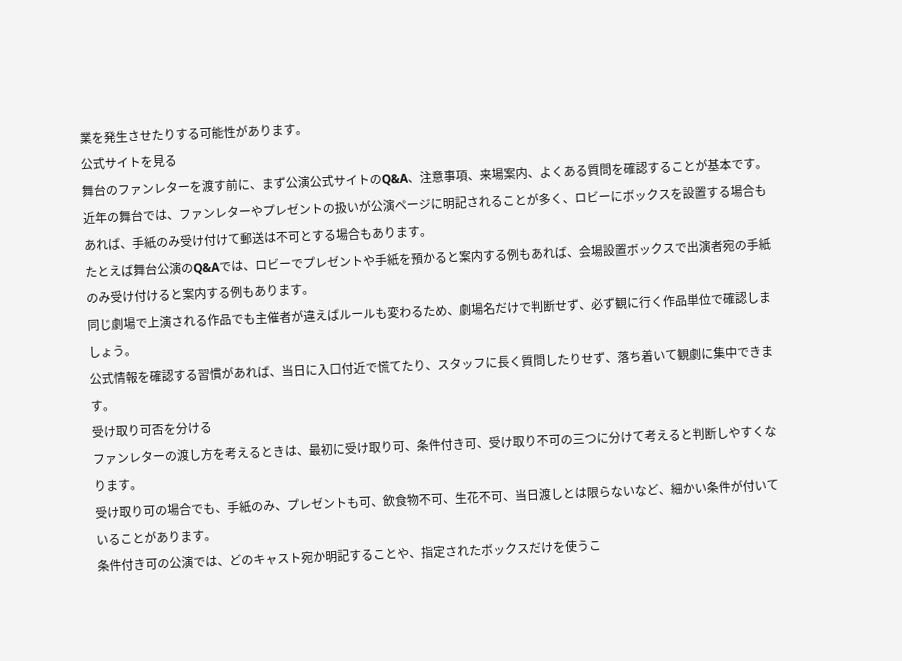業を発生させたりする可能性があります。
公式サイトを見る
舞台のファンレターを渡す前に、まず公演公式サイトのQ&A、注意事項、来場案内、よくある質問を確認することが基本です。
近年の舞台では、ファンレターやプレゼントの扱いが公演ページに明記されることが多く、ロビーにボックスを設置する場合もあれば、手紙のみ受け付けて郵送は不可とする場合もあります。
たとえば舞台公演のQ&Aでは、ロビーでプレゼントや手紙を預かると案内する例もあれば、会場設置ボックスで出演者宛の手紙のみ受け付けると案内する例もあります。
同じ劇場で上演される作品でも主催者が違えばルールも変わるため、劇場名だけで判断せず、必ず観に行く作品単位で確認しましょう。
公式情報を確認する習慣があれば、当日に入口付近で慌てたり、スタッフに長く質問したりせず、落ち着いて観劇に集中できます。
受け取り可否を分ける
ファンレターの渡し方を考えるときは、最初に受け取り可、条件付き可、受け取り不可の三つに分けて考えると判断しやすくなります。
受け取り可の場合でも、手紙のみ、プレゼントも可、飲食物不可、生花不可、当日渡しとは限らないなど、細かい条件が付いていることがあります。
条件付き可の公演では、どのキャスト宛か明記することや、指定されたボックスだけを使うこ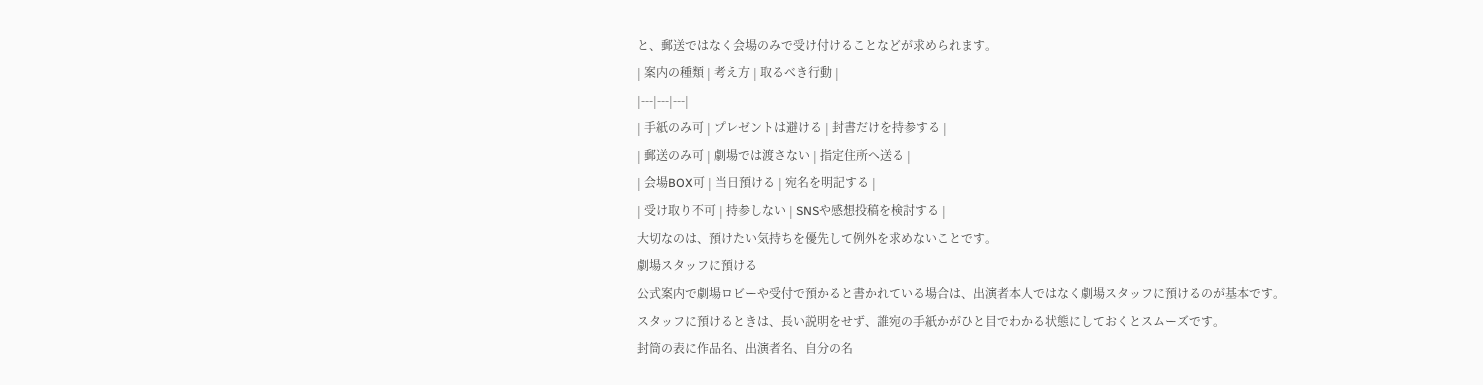と、郵送ではなく会場のみで受け付けることなどが求められます。
| 案内の種類 | 考え方 | 取るべき行動 |
|---|---|---|
| 手紙のみ可 | プレゼントは避ける | 封書だけを持参する |
| 郵送のみ可 | 劇場では渡さない | 指定住所へ送る |
| 会場BOX可 | 当日預ける | 宛名を明記する |
| 受け取り不可 | 持参しない | SNSや感想投稿を検討する |
大切なのは、預けたい気持ちを優先して例外を求めないことです。
劇場スタッフに預ける
公式案内で劇場ロビーや受付で預かると書かれている場合は、出演者本人ではなく劇場スタッフに預けるのが基本です。
スタッフに預けるときは、長い説明をせず、誰宛の手紙かがひと目でわかる状態にしておくとスムーズです。
封筒の表に作品名、出演者名、自分の名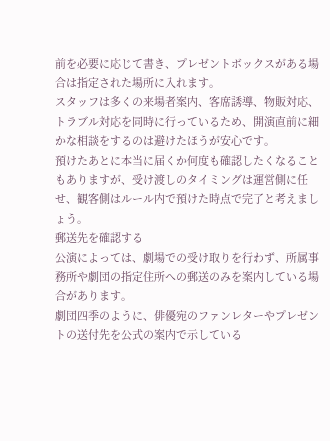前を必要に応じて書き、プレゼントボックスがある場合は指定された場所に入れます。
スタッフは多くの来場者案内、客席誘導、物販対応、トラブル対応を同時に行っているため、開演直前に細かな相談をするのは避けたほうが安心です。
預けたあとに本当に届くか何度も確認したくなることもありますが、受け渡しのタイミングは運営側に任せ、観客側はルール内で預けた時点で完了と考えましょう。
郵送先を確認する
公演によっては、劇場での受け取りを行わず、所属事務所や劇団の指定住所への郵送のみを案内している場合があります。
劇団四季のように、俳優宛のファンレターやプレゼントの送付先を公式の案内で示している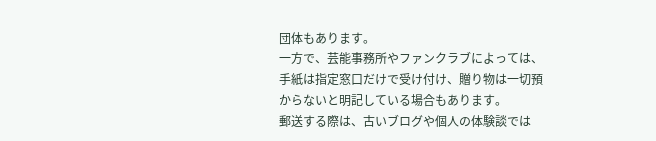団体もあります。
一方で、芸能事務所やファンクラブによっては、手紙は指定窓口だけで受け付け、贈り物は一切預からないと明記している場合もあります。
郵送する際は、古いブログや個人の体験談では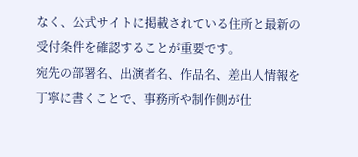なく、公式サイトに掲載されている住所と最新の受付条件を確認することが重要です。
宛先の部署名、出演者名、作品名、差出人情報を丁寧に書くことで、事務所や制作側が仕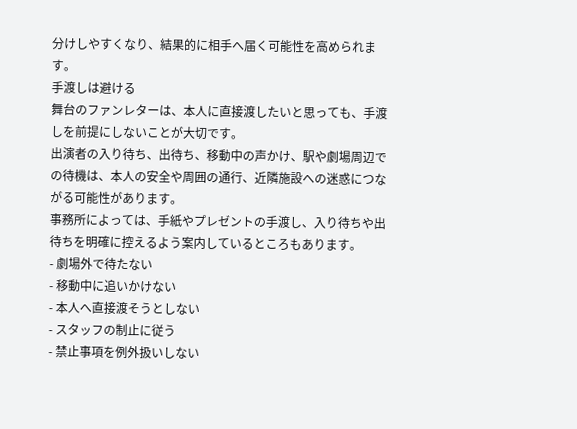分けしやすくなり、結果的に相手へ届く可能性を高められます。
手渡しは避ける
舞台のファンレターは、本人に直接渡したいと思っても、手渡しを前提にしないことが大切です。
出演者の入り待ち、出待ち、移動中の声かけ、駅や劇場周辺での待機は、本人の安全や周囲の通行、近隣施設への迷惑につながる可能性があります。
事務所によっては、手紙やプレゼントの手渡し、入り待ちや出待ちを明確に控えるよう案内しているところもあります。
- 劇場外で待たない
- 移動中に追いかけない
- 本人へ直接渡そうとしない
- スタッフの制止に従う
- 禁止事項を例外扱いしない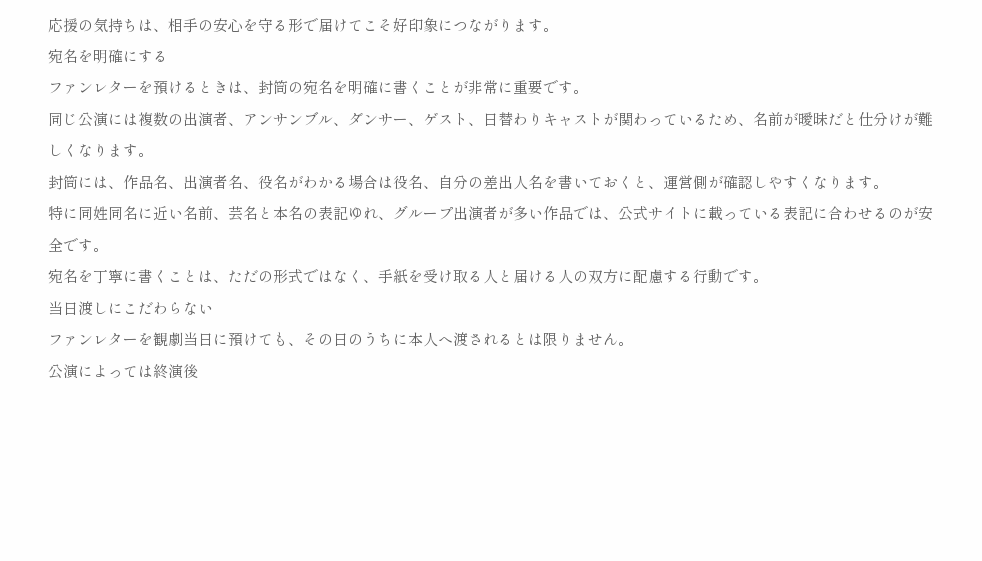応援の気持ちは、相手の安心を守る形で届けてこそ好印象につながります。
宛名を明確にする
ファンレターを預けるときは、封筒の宛名を明確に書くことが非常に重要です。
同じ公演には複数の出演者、アンサンブル、ダンサー、ゲスト、日替わりキャストが関わっているため、名前が曖昧だと仕分けが難しくなります。
封筒には、作品名、出演者名、役名がわかる場合は役名、自分の差出人名を書いておくと、運営側が確認しやすくなります。
特に同姓同名に近い名前、芸名と本名の表記ゆれ、グループ出演者が多い作品では、公式サイトに載っている表記に合わせるのが安全です。
宛名を丁寧に書くことは、ただの形式ではなく、手紙を受け取る人と届ける人の双方に配慮する行動です。
当日渡しにこだわらない
ファンレターを観劇当日に預けても、その日のうちに本人へ渡されるとは限りません。
公演によっては終演後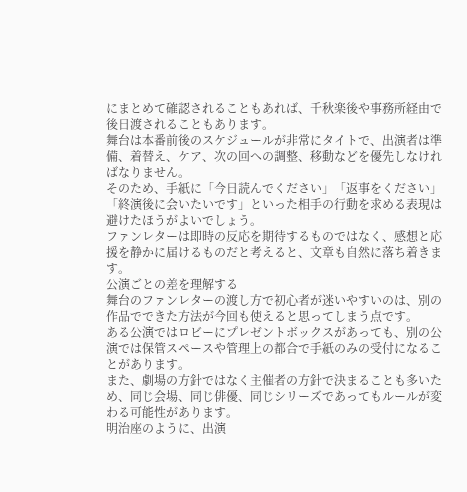にまとめて確認されることもあれば、千秋楽後や事務所経由で後日渡されることもあります。
舞台は本番前後のスケジュールが非常にタイトで、出演者は準備、着替え、ケア、次の回への調整、移動などを優先しなければなりません。
そのため、手紙に「今日読んでください」「返事をください」「終演後に会いたいです」といった相手の行動を求める表現は避けたほうがよいでしょう。
ファンレターは即時の反応を期待するものではなく、感想と応援を静かに届けるものだと考えると、文章も自然に落ち着きます。
公演ごとの差を理解する
舞台のファンレターの渡し方で初心者が迷いやすいのは、別の作品でできた方法が今回も使えると思ってしまう点です。
ある公演ではロビーにプレゼントボックスがあっても、別の公演では保管スペースや管理上の都合で手紙のみの受付になることがあります。
また、劇場の方針ではなく主催者の方針で決まることも多いため、同じ会場、同じ俳優、同じシリーズであってもルールが変わる可能性があります。
明治座のように、出演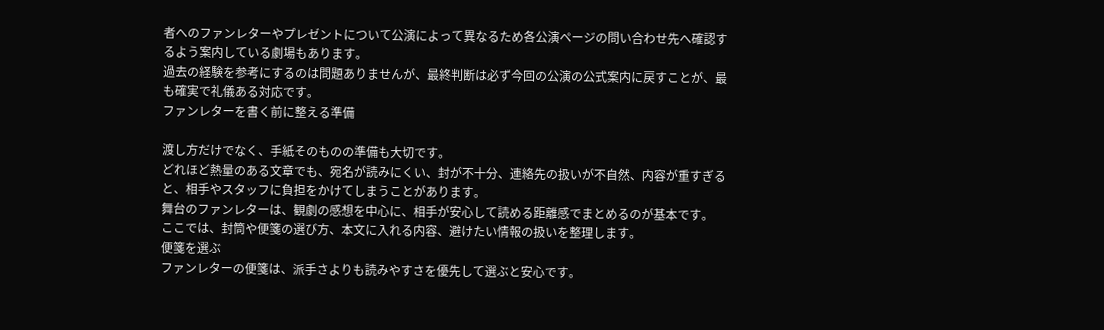者へのファンレターやプレゼントについて公演によって異なるため各公演ページの問い合わせ先へ確認するよう案内している劇場もあります。
過去の経験を参考にするのは問題ありませんが、最終判断は必ず今回の公演の公式案内に戻すことが、最も確実で礼儀ある対応です。
ファンレターを書く前に整える準備

渡し方だけでなく、手紙そのものの準備も大切です。
どれほど熱量のある文章でも、宛名が読みにくい、封が不十分、連絡先の扱いが不自然、内容が重すぎると、相手やスタッフに負担をかけてしまうことがあります。
舞台のファンレターは、観劇の感想を中心に、相手が安心して読める距離感でまとめるのが基本です。
ここでは、封筒や便箋の選び方、本文に入れる内容、避けたい情報の扱いを整理します。
便箋を選ぶ
ファンレターの便箋は、派手さよりも読みやすさを優先して選ぶと安心です。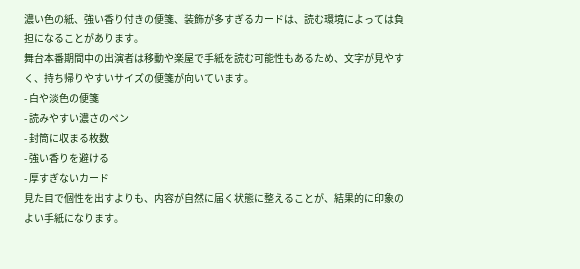濃い色の紙、強い香り付きの便箋、装飾が多すぎるカードは、読む環境によっては負担になることがあります。
舞台本番期間中の出演者は移動や楽屋で手紙を読む可能性もあるため、文字が見やすく、持ち帰りやすいサイズの便箋が向いています。
- 白や淡色の便箋
- 読みやすい濃さのペン
- 封筒に収まる枚数
- 強い香りを避ける
- 厚すぎないカード
見た目で個性を出すよりも、内容が自然に届く状態に整えることが、結果的に印象のよい手紙になります。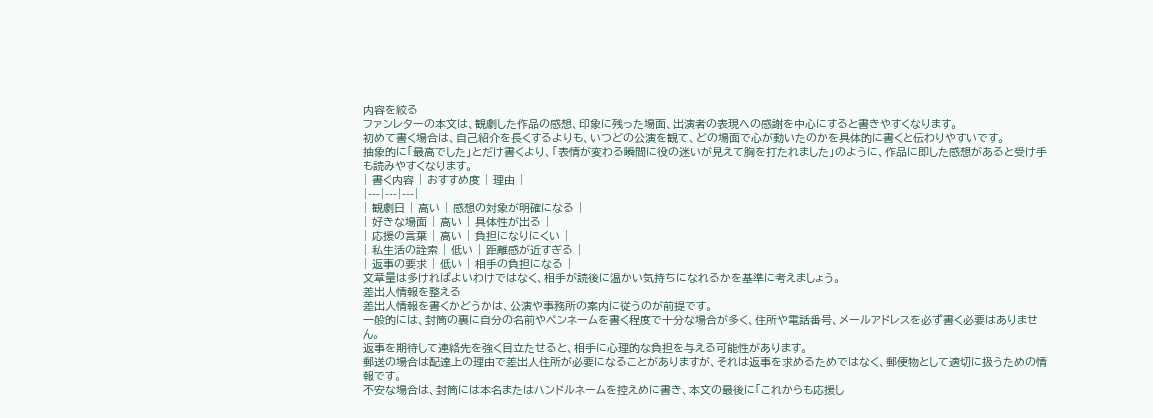内容を絞る
ファンレターの本文は、観劇した作品の感想、印象に残った場面、出演者の表現への感謝を中心にすると書きやすくなります。
初めて書く場合は、自己紹介を長くするよりも、いつどの公演を観て、どの場面で心が動いたのかを具体的に書くと伝わりやすいです。
抽象的に「最高でした」とだけ書くより、「表情が変わる瞬間に役の迷いが見えて胸を打たれました」のように、作品に即した感想があると受け手も読みやすくなります。
| 書く内容 | おすすめ度 | 理由 |
|---|---|---|
| 観劇日 | 高い | 感想の対象が明確になる |
| 好きな場面 | 高い | 具体性が出る |
| 応援の言葉 | 高い | 負担になりにくい |
| 私生活の詮索 | 低い | 距離感が近すぎる |
| 返事の要求 | 低い | 相手の負担になる |
文章量は多ければよいわけではなく、相手が読後に温かい気持ちになれるかを基準に考えましょう。
差出人情報を整える
差出人情報を書くかどうかは、公演や事務所の案内に従うのが前提です。
一般的には、封筒の裏に自分の名前やペンネームを書く程度で十分な場合が多く、住所や電話番号、メールアドレスを必ず書く必要はありません。
返事を期待して連絡先を強く目立たせると、相手に心理的な負担を与える可能性があります。
郵送の場合は配達上の理由で差出人住所が必要になることがありますが、それは返事を求めるためではなく、郵便物として適切に扱うための情報です。
不安な場合は、封筒には本名またはハンドルネームを控えめに書き、本文の最後に「これからも応援し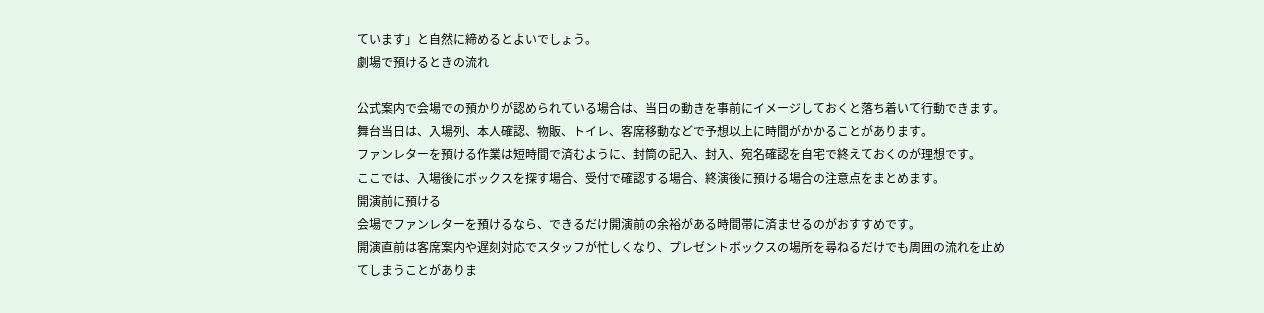ています」と自然に締めるとよいでしょう。
劇場で預けるときの流れ

公式案内で会場での預かりが認められている場合は、当日の動きを事前にイメージしておくと落ち着いて行動できます。
舞台当日は、入場列、本人確認、物販、トイレ、客席移動などで予想以上に時間がかかることがあります。
ファンレターを預ける作業は短時間で済むように、封筒の記入、封入、宛名確認を自宅で終えておくのが理想です。
ここでは、入場後にボックスを探す場合、受付で確認する場合、終演後に預ける場合の注意点をまとめます。
開演前に預ける
会場でファンレターを預けるなら、できるだけ開演前の余裕がある時間帯に済ませるのがおすすめです。
開演直前は客席案内や遅刻対応でスタッフが忙しくなり、プレゼントボックスの場所を尋ねるだけでも周囲の流れを止めてしまうことがありま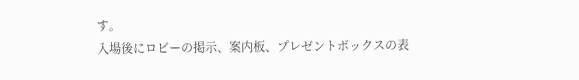す。
入場後にロビーの掲示、案内板、プレゼントボックスの表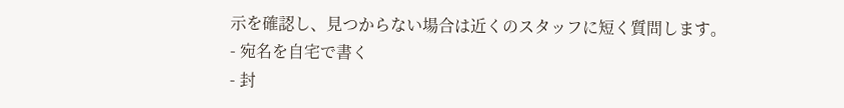示を確認し、見つからない場合は近くのスタッフに短く質問します。
- 宛名を自宅で書く
- 封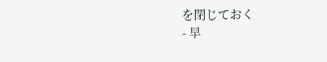を閉じておく
- 早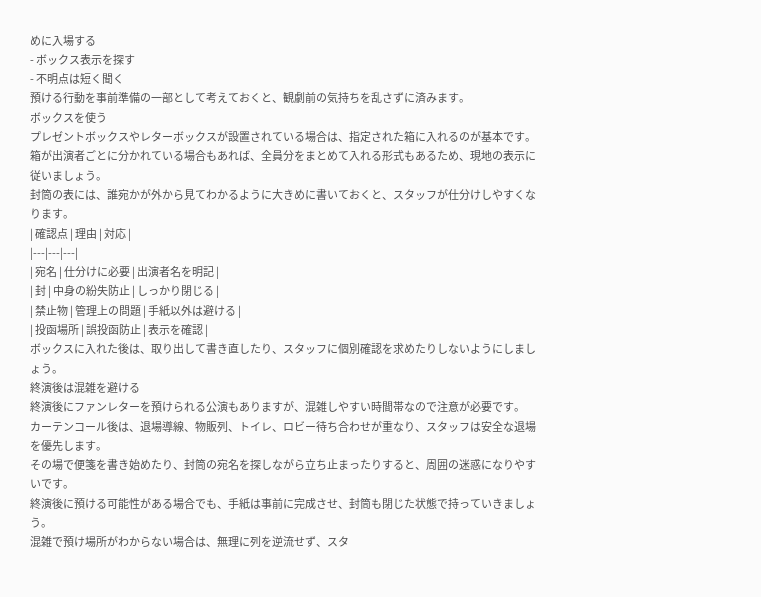めに入場する
- ボックス表示を探す
- 不明点は短く聞く
預ける行動を事前準備の一部として考えておくと、観劇前の気持ちを乱さずに済みます。
ボックスを使う
プレゼントボックスやレターボックスが設置されている場合は、指定された箱に入れるのが基本です。
箱が出演者ごとに分かれている場合もあれば、全員分をまとめて入れる形式もあるため、現地の表示に従いましょう。
封筒の表には、誰宛かが外から見てわかるように大きめに書いておくと、スタッフが仕分けしやすくなります。
| 確認点 | 理由 | 対応 |
|---|---|---|
| 宛名 | 仕分けに必要 | 出演者名を明記 |
| 封 | 中身の紛失防止 | しっかり閉じる |
| 禁止物 | 管理上の問題 | 手紙以外は避ける |
| 投函場所 | 誤投函防止 | 表示を確認 |
ボックスに入れた後は、取り出して書き直したり、スタッフに個別確認を求めたりしないようにしましょう。
終演後は混雑を避ける
終演後にファンレターを預けられる公演もありますが、混雑しやすい時間帯なので注意が必要です。
カーテンコール後は、退場導線、物販列、トイレ、ロビー待ち合わせが重なり、スタッフは安全な退場を優先します。
その場で便箋を書き始めたり、封筒の宛名を探しながら立ち止まったりすると、周囲の迷惑になりやすいです。
終演後に預ける可能性がある場合でも、手紙は事前に完成させ、封筒も閉じた状態で持っていきましょう。
混雑で預け場所がわからない場合は、無理に列を逆流せず、スタ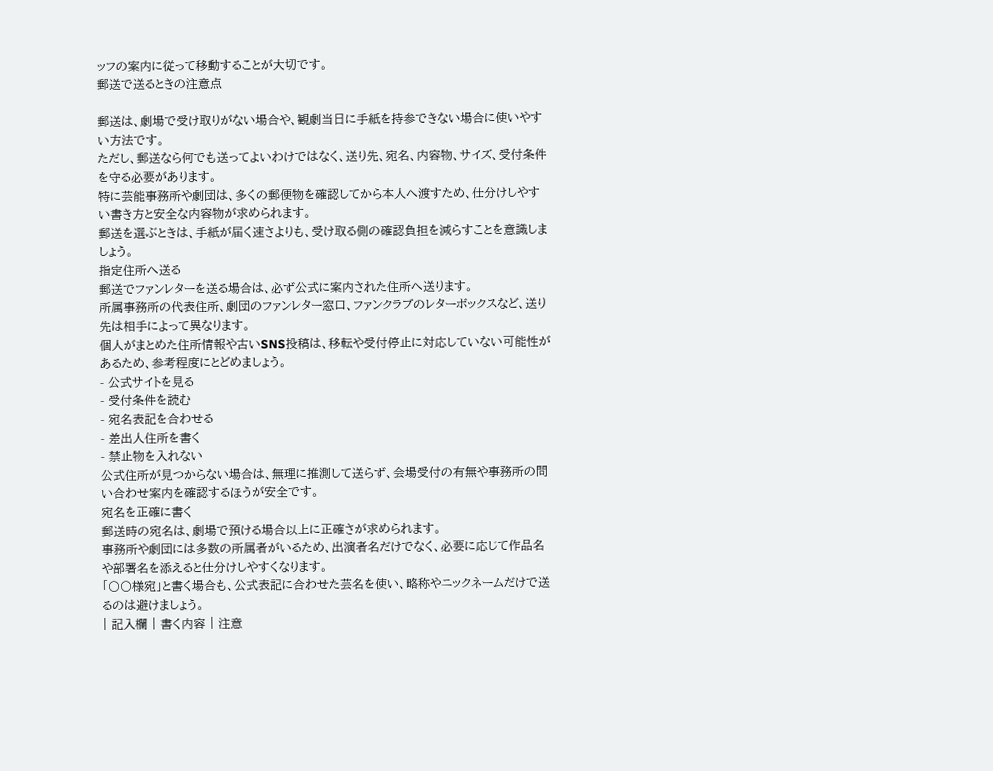ッフの案内に従って移動することが大切です。
郵送で送るときの注意点

郵送は、劇場で受け取りがない場合や、観劇当日に手紙を持参できない場合に使いやすい方法です。
ただし、郵送なら何でも送ってよいわけではなく、送り先、宛名、内容物、サイズ、受付条件を守る必要があります。
特に芸能事務所や劇団は、多くの郵便物を確認してから本人へ渡すため、仕分けしやすい書き方と安全な内容物が求められます。
郵送を選ぶときは、手紙が届く速さよりも、受け取る側の確認負担を減らすことを意識しましょう。
指定住所へ送る
郵送でファンレターを送る場合は、必ず公式に案内された住所へ送ります。
所属事務所の代表住所、劇団のファンレター窓口、ファンクラブのレターボックスなど、送り先は相手によって異なります。
個人がまとめた住所情報や古いSNS投稿は、移転や受付停止に対応していない可能性があるため、参考程度にとどめましょう。
- 公式サイトを見る
- 受付条件を読む
- 宛名表記を合わせる
- 差出人住所を書く
- 禁止物を入れない
公式住所が見つからない場合は、無理に推測して送らず、会場受付の有無や事務所の問い合わせ案内を確認するほうが安全です。
宛名を正確に書く
郵送時の宛名は、劇場で預ける場合以上に正確さが求められます。
事務所や劇団には多数の所属者がいるため、出演者名だけでなく、必要に応じて作品名や部署名を添えると仕分けしやすくなります。
「〇〇様宛」と書く場合も、公式表記に合わせた芸名を使い、略称やニックネームだけで送るのは避けましょう。
| 記入欄 | 書く内容 | 注意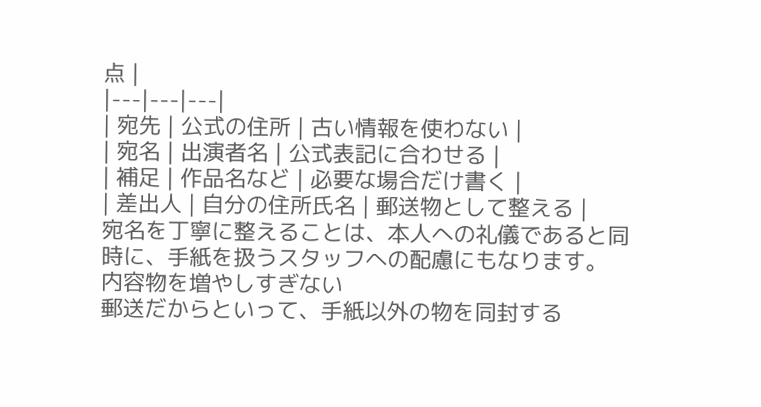点 |
|---|---|---|
| 宛先 | 公式の住所 | 古い情報を使わない |
| 宛名 | 出演者名 | 公式表記に合わせる |
| 補足 | 作品名など | 必要な場合だけ書く |
| 差出人 | 自分の住所氏名 | 郵送物として整える |
宛名を丁寧に整えることは、本人への礼儀であると同時に、手紙を扱うスタッフへの配慮にもなります。
内容物を増やしすぎない
郵送だからといって、手紙以外の物を同封する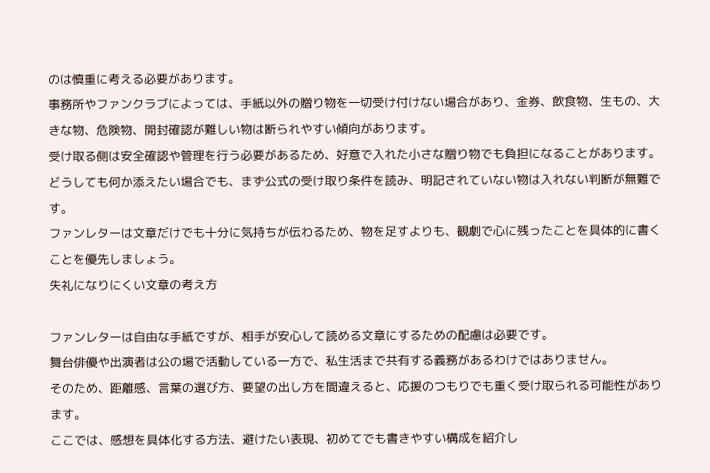のは慎重に考える必要があります。
事務所やファンクラブによっては、手紙以外の贈り物を一切受け付けない場合があり、金券、飲食物、生もの、大きな物、危険物、開封確認が難しい物は断られやすい傾向があります。
受け取る側は安全確認や管理を行う必要があるため、好意で入れた小さな贈り物でも負担になることがあります。
どうしても何か添えたい場合でも、まず公式の受け取り条件を読み、明記されていない物は入れない判断が無難です。
ファンレターは文章だけでも十分に気持ちが伝わるため、物を足すよりも、観劇で心に残ったことを具体的に書くことを優先しましょう。
失礼になりにくい文章の考え方

ファンレターは自由な手紙ですが、相手が安心して読める文章にするための配慮は必要です。
舞台俳優や出演者は公の場で活動している一方で、私生活まで共有する義務があるわけではありません。
そのため、距離感、言葉の選び方、要望の出し方を間違えると、応援のつもりでも重く受け取られる可能性があります。
ここでは、感想を具体化する方法、避けたい表現、初めてでも書きやすい構成を紹介し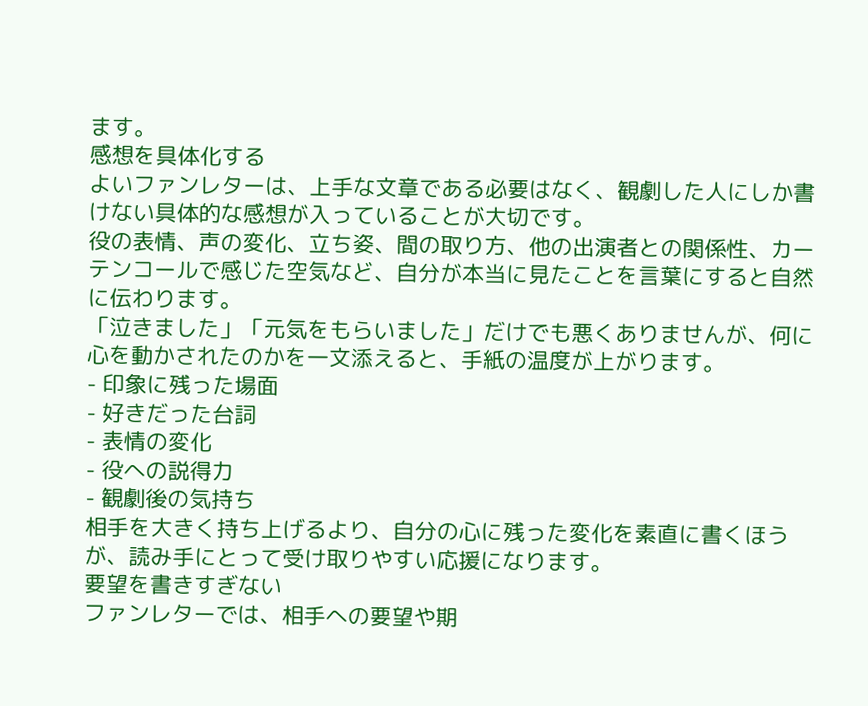ます。
感想を具体化する
よいファンレターは、上手な文章である必要はなく、観劇した人にしか書けない具体的な感想が入っていることが大切です。
役の表情、声の変化、立ち姿、間の取り方、他の出演者との関係性、カーテンコールで感じた空気など、自分が本当に見たことを言葉にすると自然に伝わります。
「泣きました」「元気をもらいました」だけでも悪くありませんが、何に心を動かされたのかを一文添えると、手紙の温度が上がります。
- 印象に残った場面
- 好きだった台詞
- 表情の変化
- 役への説得力
- 観劇後の気持ち
相手を大きく持ち上げるより、自分の心に残った変化を素直に書くほうが、読み手にとって受け取りやすい応援になります。
要望を書きすぎない
ファンレターでは、相手への要望や期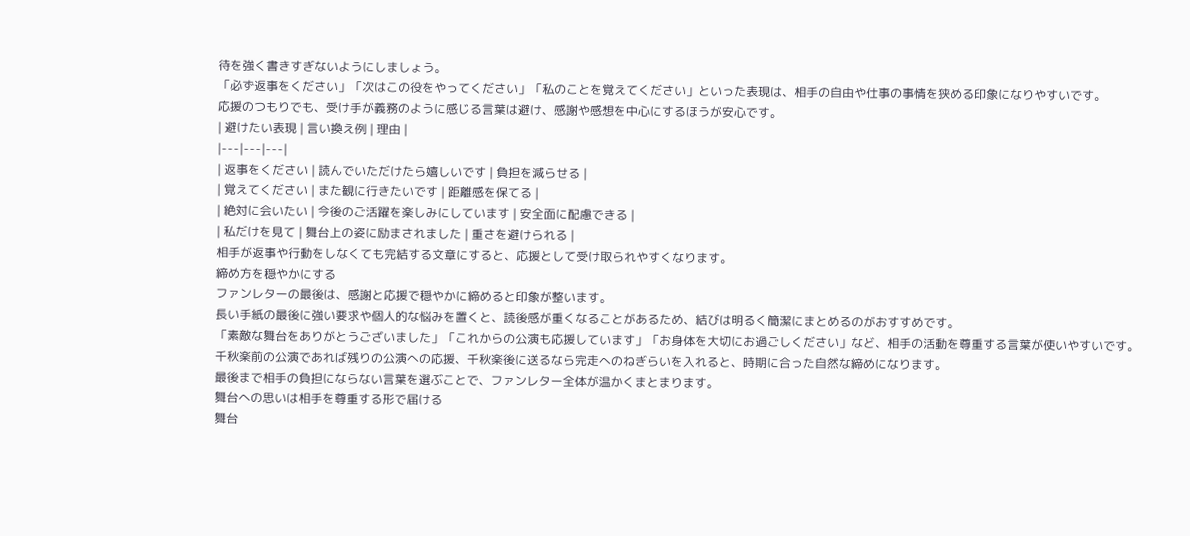待を強く書きすぎないようにしましょう。
「必ず返事をください」「次はこの役をやってください」「私のことを覚えてください」といった表現は、相手の自由や仕事の事情を狭める印象になりやすいです。
応援のつもりでも、受け手が義務のように感じる言葉は避け、感謝や感想を中心にするほうが安心です。
| 避けたい表現 | 言い換え例 | 理由 |
|---|---|---|
| 返事をください | 読んでいただけたら嬉しいです | 負担を減らせる |
| 覚えてください | また観に行きたいです | 距離感を保てる |
| 絶対に会いたい | 今後のご活躍を楽しみにしています | 安全面に配慮できる |
| 私だけを見て | 舞台上の姿に励まされました | 重さを避けられる |
相手が返事や行動をしなくても完結する文章にすると、応援として受け取られやすくなります。
締め方を穏やかにする
ファンレターの最後は、感謝と応援で穏やかに締めると印象が整います。
長い手紙の最後に強い要求や個人的な悩みを置くと、読後感が重くなることがあるため、結びは明るく簡潔にまとめるのがおすすめです。
「素敵な舞台をありがとうございました」「これからの公演も応援しています」「お身体を大切にお過ごしください」など、相手の活動を尊重する言葉が使いやすいです。
千秋楽前の公演であれば残りの公演への応援、千秋楽後に送るなら完走へのねぎらいを入れると、時期に合った自然な締めになります。
最後まで相手の負担にならない言葉を選ぶことで、ファンレター全体が温かくまとまります。
舞台への思いは相手を尊重する形で届ける
舞台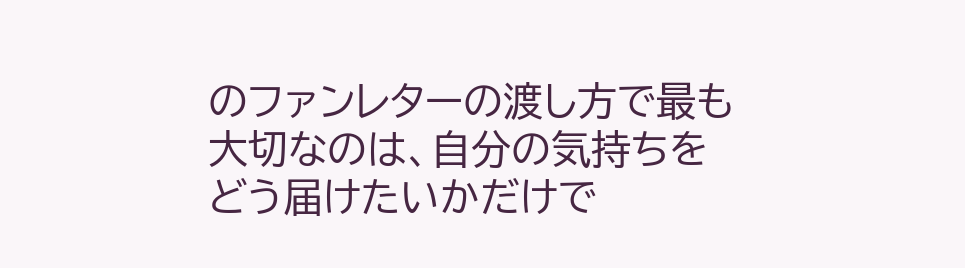のファンレターの渡し方で最も大切なのは、自分の気持ちをどう届けたいかだけで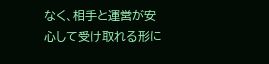なく、相手と運営が安心して受け取れる形に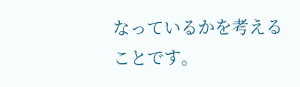なっているかを考えることです。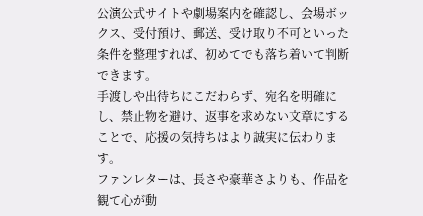公演公式サイトや劇場案内を確認し、会場ボックス、受付預け、郵送、受け取り不可といった条件を整理すれば、初めてでも落ち着いて判断できます。
手渡しや出待ちにこだわらず、宛名を明確にし、禁止物を避け、返事を求めない文章にすることで、応援の気持ちはより誠実に伝わります。
ファンレターは、長さや豪華さよりも、作品を観て心が動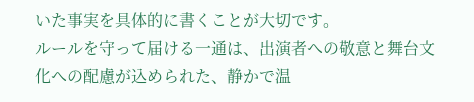いた事実を具体的に書くことが大切です。
ルールを守って届ける一通は、出演者への敬意と舞台文化への配慮が込められた、静かで温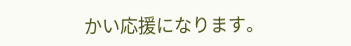かい応援になります。